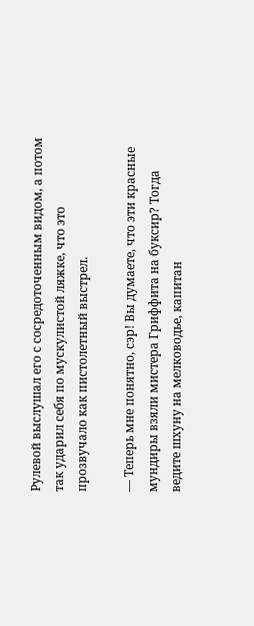Рулевой выслушал его с сосредоточенным видом, а потом так ударил себя по мускулистой ляжке, что это прозвучало как пистолетный выстрел.

— Теперь мне понятно, сэр! Вы думаете, что эти красные мундиры взяли мистера Гриффита на буксир? Тогда ведите шхуну на мелководье, капитан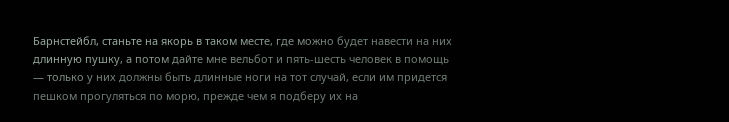Барнстейбл, станьте на якорь в таком месте, где можно будет навести на них длинную пушку, а потом дайте мне вельбот и пять-шесть человек в помощь — только у них должны быть длинные ноги на тот случай, если им придется пешком прогуляться по морю, прежде чем я подберу их на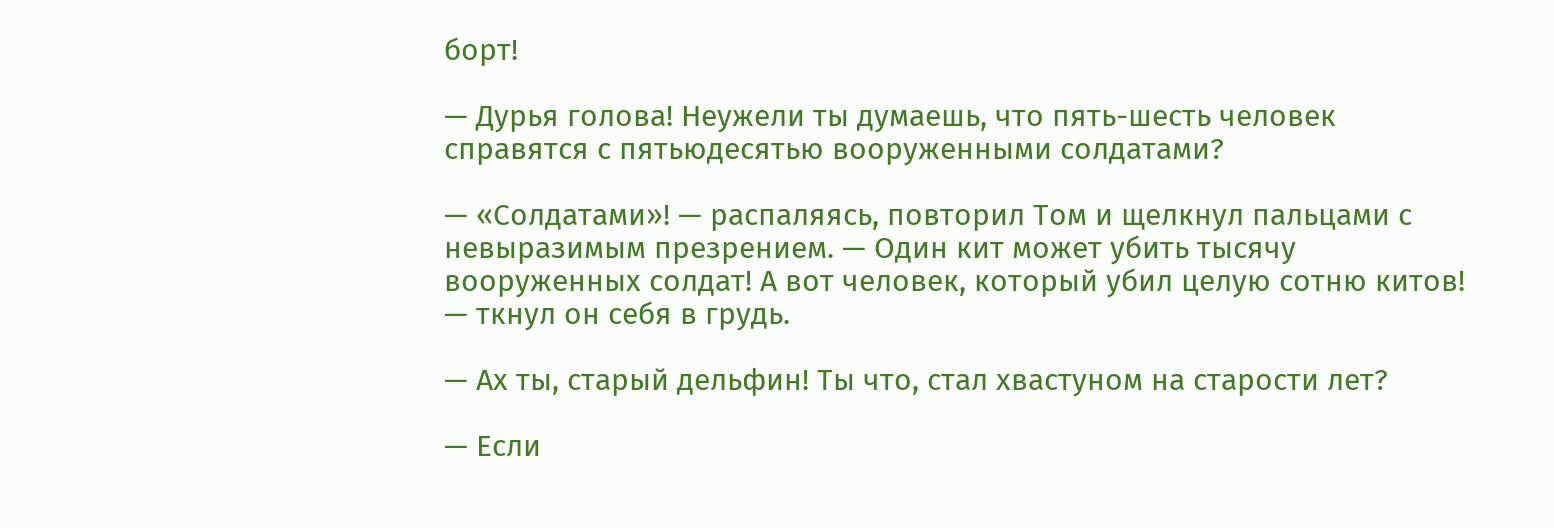борт!

— Дурья голова! Неужели ты думаешь, что пять-шесть человек справятся с пятьюдесятью вооруженными солдатами?

— «Солдатами»! — распаляясь, повторил Том и щелкнул пальцами с невыразимым презрением. — Один кит может убить тысячу вооруженных солдат! А вот человек, который убил целую сотню китов! — ткнул он себя в грудь.

— Ах ты, старый дельфин! Ты что, стал хвастуном на старости лет?

— Если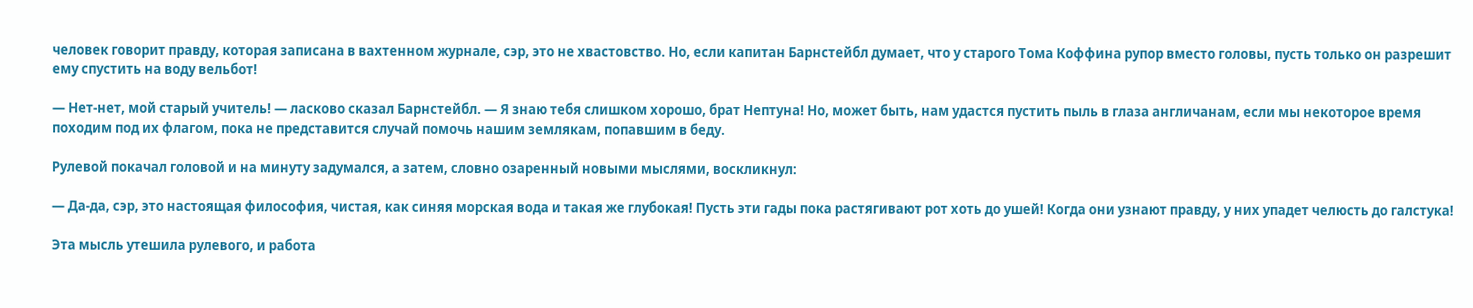человек говорит правду, которая записана в вахтенном журнале, сэр, это не хвастовство. Но, если капитан Барнстейбл думает, что у старого Тома Коффина рупор вместо головы, пусть только он разрешит ему спустить на воду вельбот!

— Нет-нет, мой старый учитель! — ласково сказал Барнстейбл. — Я знаю тебя слишком хорошо, брат Нептуна! Но, может быть, нам удастся пустить пыль в глаза англичанам, если мы некоторое время походим под их флагом, пока не представится случай помочь нашим землякам, попавшим в беду.

Рулевой покачал головой и на минуту задумался, а затем, словно озаренный новыми мыслями, воскликнул:

— Да-да, сэр, это настоящая философия, чистая, как синяя морская вода и такая же глубокая! Пусть эти гады пока растягивают рот хоть до ушей! Когда они узнают правду, у них упадет челюсть до галстука!

Эта мысль утешила рулевого, и работа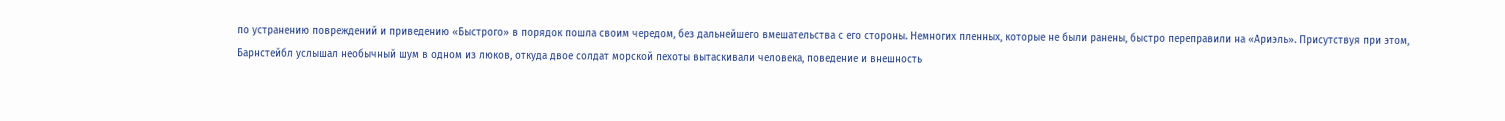по устранению повреждений и приведению «Быстрого» в порядок пошла своим чередом, без дальнейшего вмешательства с его стороны. Немногих пленных, которые не были ранены, быстро переправили на «Ариэль». Присутствуя при этом, Барнстейбл услышал необычный шум в одном из люков, откуда двое солдат морской пехоты вытаскивали человека, поведение и внешность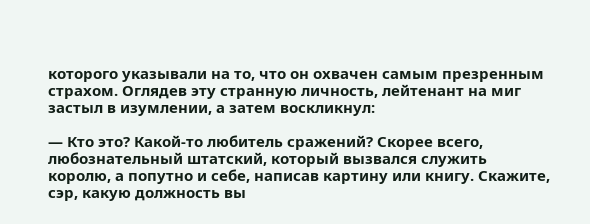которого указывали на то, что он охвачен самым презренным страхом. Оглядев эту странную личность, лейтенант на миг застыл в изумлении, а затем воскликнул:

— Кто это? Какой-то любитель сражений? Скорее всего, любознательный штатский, который вызвался служить королю, а попутно и себе, написав картину или книгу. Скажите, сэр, какую должность вы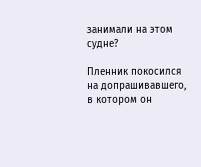занимали на этом судне?

Пленник покосился на допрашивавшего, в котором он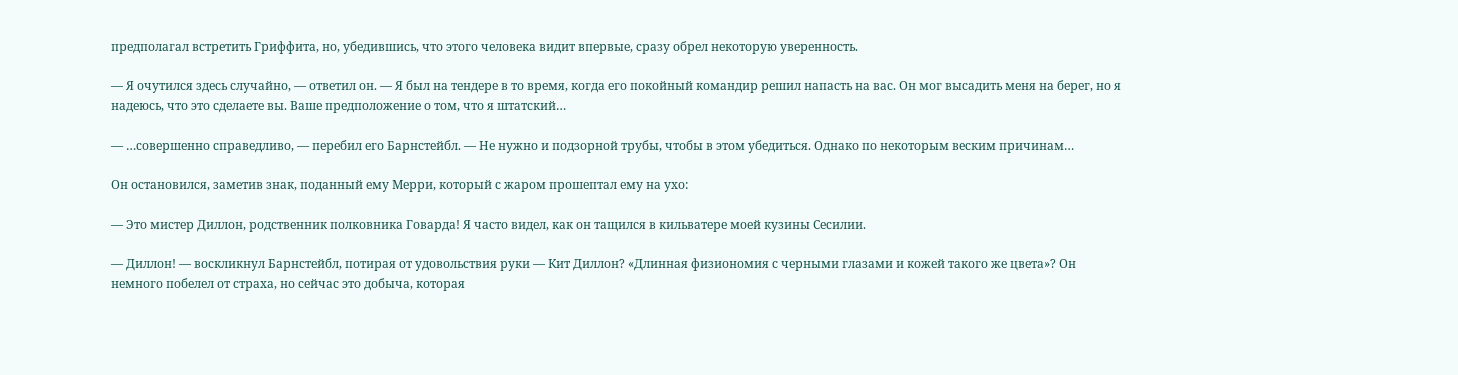предполагал встретить Гриффита, но, убедившись, что этого человека видит впервые, сразу обрел некоторую уверенность.

— Я очутился здесь случайно, — ответил он. — Я был на тендере в то время, когда его покойный командир решил напасть на вас. Он мог высадить меня на берег, но я надеюсь, что это сделаете вы. Ваше предположение о том, что я штатский…

— …совершенно справедливо, — перебил его Барнстейбл. — Не нужно и подзорной трубы, чтобы в этом убедиться. Однако по некоторым веским причинам…

Он остановился, заметив знак, поданный ему Мерри, который с жаром прошептал ему на ухо:

— Это мистер Диллон, родственник полковника Говарда! Я часто видел, как он тащился в кильватере моей кузины Сесилии.

— Диллон! — воскликнул Барнстейбл, потирая от удовольствия руки — Кит Диллон? «Длинная физиономия с черными глазами и кожей такого же цвета»? Он немного побелел от страха, но сейчас это добыча, которая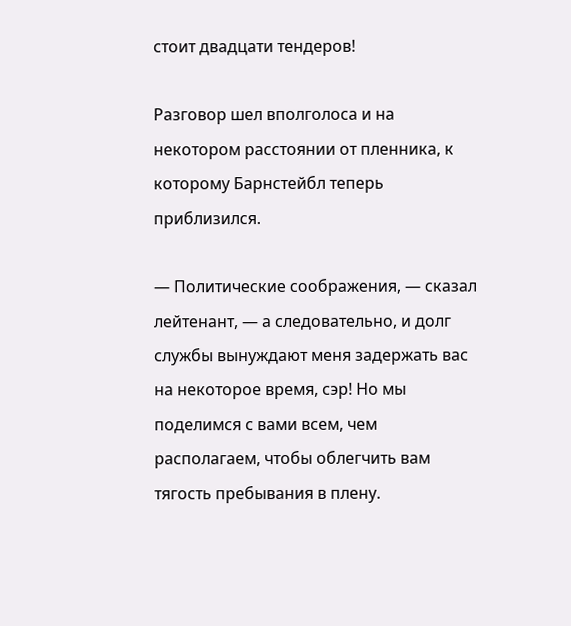стоит двадцати тендеров!

Разговор шел вполголоса и на некотором расстоянии от пленника, к которому Барнстейбл теперь приблизился.

— Политические соображения, — сказал лейтенант, — а следовательно, и долг службы вынуждают меня задержать вас на некоторое время, сэр! Но мы поделимся с вами всем, чем располагаем, чтобы облегчить вам тягость пребывания в плену.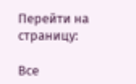Перейти на страницу:

Все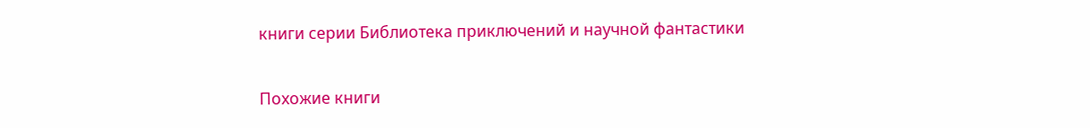книги серии Библиотека приключений и научной фантастики

Похожие книги